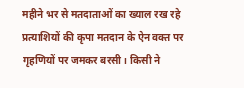महीने भर से मतदाताओं का ख्याल रख रहे प्रत्याशियों की कृपा मतदान के ऐन वक्त पर गृहणियों पर जमकर बरसी। किसी ने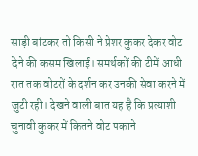साड़ी बांटकर तो किसी ने प्रेशर कुकर देकर वोट देने की कसम खिलाई। समर्थकों की टीमें आधी रात तक वोटरों के दर्शन कर उनकी सेवा करने में जुटी रही। देखने वाली बात यह है कि प्रत्याशी चुनावी कुकर में कितने वोट पकाने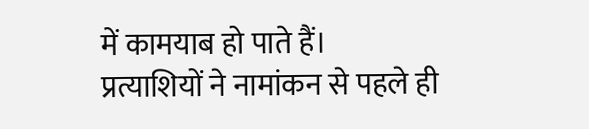में कामयाब हो पाते हैं।
प्रत्याशियों ने नामांकन से पहले ही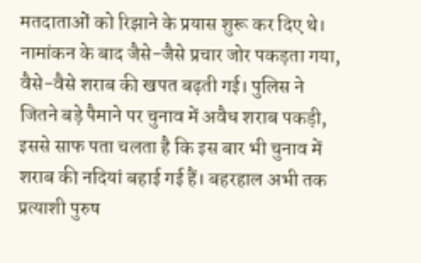मतदाताओं को रिझाने के प्रयास शुरू कर दिए थे। नामांकन के बाद जैसे-जैसे प्रचार जोर पकड़ता गया, वैसे-वैसे शराब की खपत बढ़ती गई। पुलिस ने जितने बड़े पैमाने पर चुनाव में अवैध शराब पकड़ी, इससे साफ पता चलता है कि इस बार भी चुनाव में शराब की नदियां बहाई गई हैं। बहरहाल अभी तक प्रत्याशी पुरुष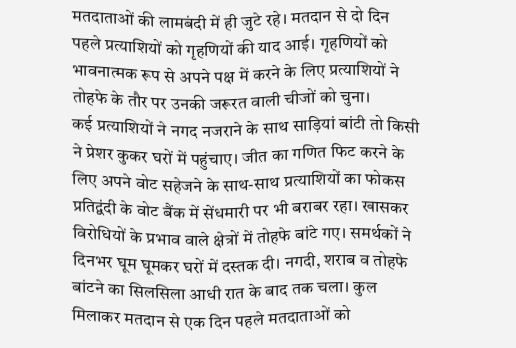मतदाताओं की लामबंदी में ही जुटे रहे। मतदान से दो दिन पहले प्रत्याशियों को गृहणियों की याद आई। गृहणियों को भावनात्मक रूप से अपने पक्ष में करने के लिए प्रत्याशियों ने तोहफे के तौर पर उनकी जरूरत वाली चीजों को चुना।
कई प्रत्याशियों ने नगद नजराने के साथ साड़ियां बांटी तो किसी ने प्रेशर कुकर घरों में पहुंचाए। जीत का गणित फिट करने के लिए अपने वोट सहेजने के साथ-साथ प्रत्याशियों का फोकस प्रतिद्वंदी के वोट बैंक में सेंधमारी पर भी बराबर रहा। खासकर विरोधियों के प्रभाव वाले क्षेत्रों में तोहफे बांटे गए। समर्थकों ने दिनभर घूम घूमकर घरों में दस्तक दी। नगदी, शराब व तोहफे बांटने का सिलसिला आधी रात के बाद तक चला। कुल मिलाकर मतदान से एक दिन पहले मतदाताओं को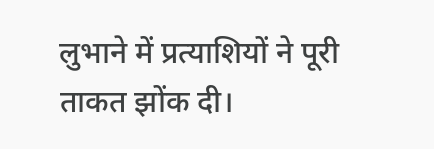लुभाने में प्रत्याशियों ने पूरी ताकत झोंक दी।